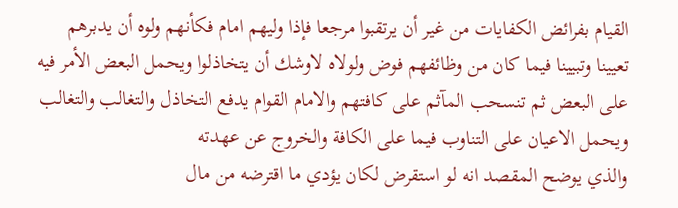القيام بفرائض الكفايات من غير أن يرتقبوا مرجعا فإذا وليهم امام فكأنهم ولوه أن يدبرهم تعيينا وتبيينا فيما كان من وظائفهم فوض ولولاه لاوشك أن يتخاذلوا ويحمل البعض الأمر فيه على البعض ثم تنسحب المآثم على كافتهم والامام القوام يدفع التخاذل والتغالب والتغالب ويحمل الاعيان على التناوب فيما على الكافة والخروج عن عهدته
والذي يوضح المقصد انه لو استقرض لكان يؤدي ما اقترضه من مال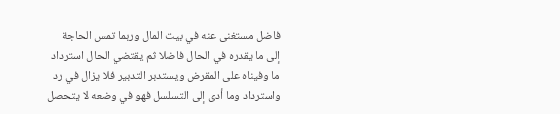فاضل مستغنى عنه في بيت المال وربما تمس الحاجة إلى ما يقدره في الحال فاضلا ثم يقتضي الحال استرداد ما وفيناه على المقرض ويستدبر التدبير فلا يزال في رد واسترداد وما أدى إلى التسلسل فهو في وضعه لا يتحصل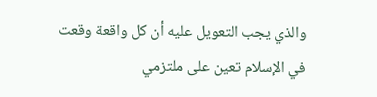والذي يجب التعويل عليه أن كل واقعة وقعت في الإسلام تعين على ملتزمي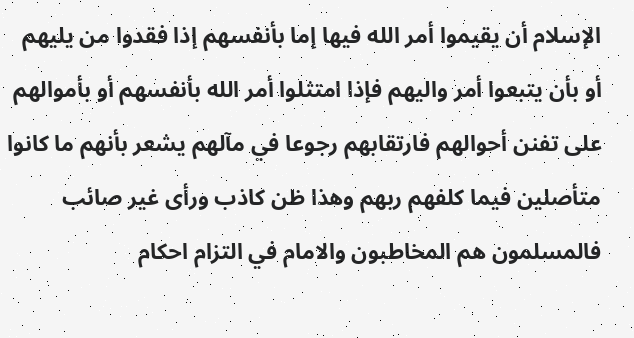الإسلام أن يقيموا أمر الله فيها إما بأنفسهم إذا فقدوا من يليهم أو بأن يتبعوا أمر واليهم فإذا امتثلوا أمر الله بأنفسهم أو بأموالهم على تفنن أحوالهم فارتقابهم رجوعا في مآلهم يشعر بأنهم ما كانوا متأصلين فيما كلفهم ربهم وهذا ظن كاذب ورأى غير صائب فالمسلمون هم المخاطبون والامام في التزام احكام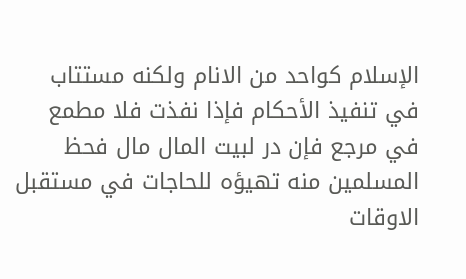الإسلام كواحد من الانام ولكنه مستتاب في تنفيذ الأحكام فإذا نفذت فلا مطمع في مرجع فإن در لبيت المال مال فحظ المسلمين منه تهيؤه للحاجات في مستقبل الاوقات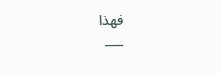فهذا
___